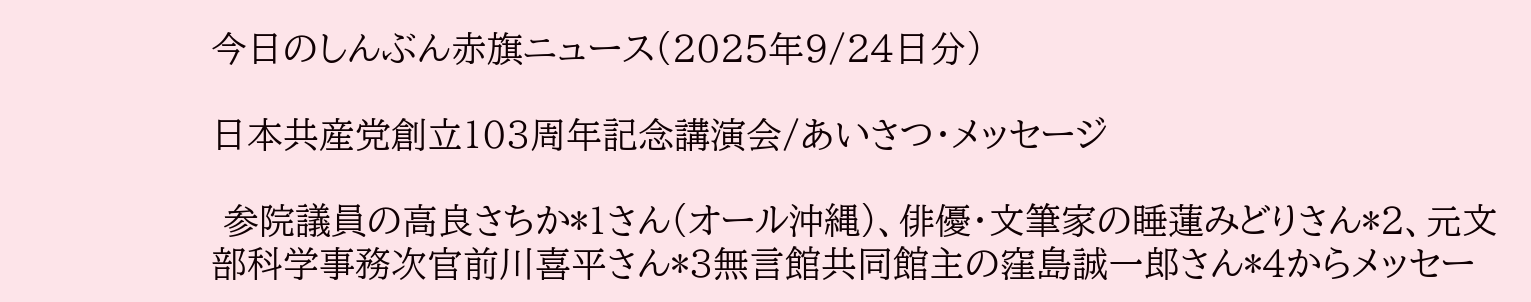今日のしんぶん赤旗ニュース(2025年9/24日分)

日本共産党創立103周年記念講演会/あいさつ・メッセージ

 参院議員の高良さちか*1さん(オール沖縄)、俳優・文筆家の睡蓮みどりさん*2、元文部科学事務次官前川喜平さん*3無言館共同館主の窪島誠一郎さん*4からメッセー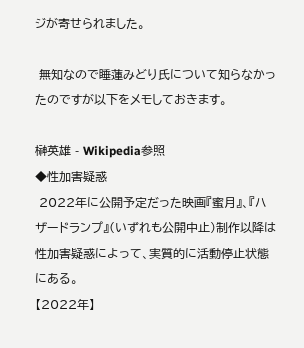ジが寄せられました。

 無知なので睡蓮みどり氏について知らなかったのですが以下をメモしておきます。

榊英雄 - Wikipedia参照
◆性加害疑惑
 2022年に公開予定だった映画『蜜月』、『ハザードランプ』(いずれも公開中止)制作以降は性加害疑惑によって、実質的に活動停止状態にある。
【2022年】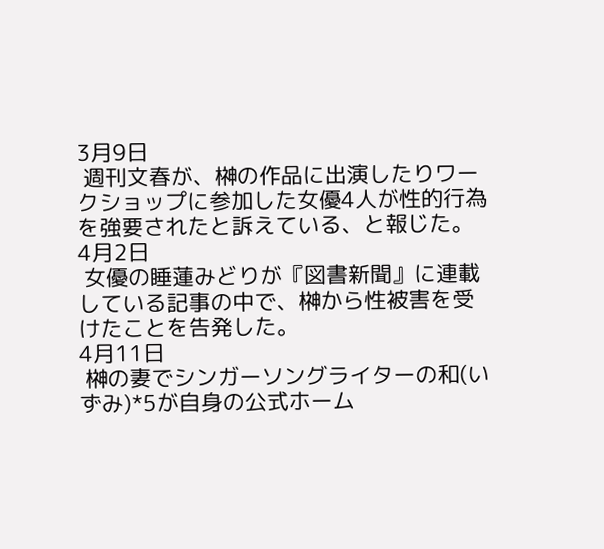3月9日
 週刊文春が、榊の作品に出演したりワークショップに参加した女優4人が性的行為を強要されたと訴えている、と報じた。
4月2日
 女優の睡蓮みどりが『図書新聞』に連載している記事の中で、榊から性被害を受けたことを告発した。
4月11日
 榊の妻でシンガーソングライターの和(いずみ)*5が自身の公式ホーム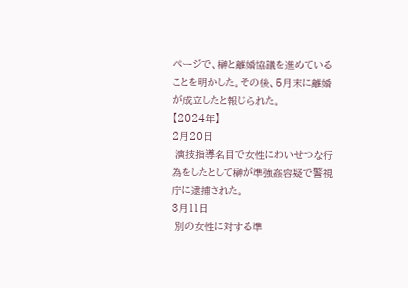ページで、榊と離婚協議を進めていることを明かした。その後、5月末に離婚が成立したと報じられた。
【2024年】
2月20日
 演技指導名目で女性にわいせつな行為をしたとして榊が準強姦容疑で警視庁に逮捕された。
3月11日
 別の女性に対する準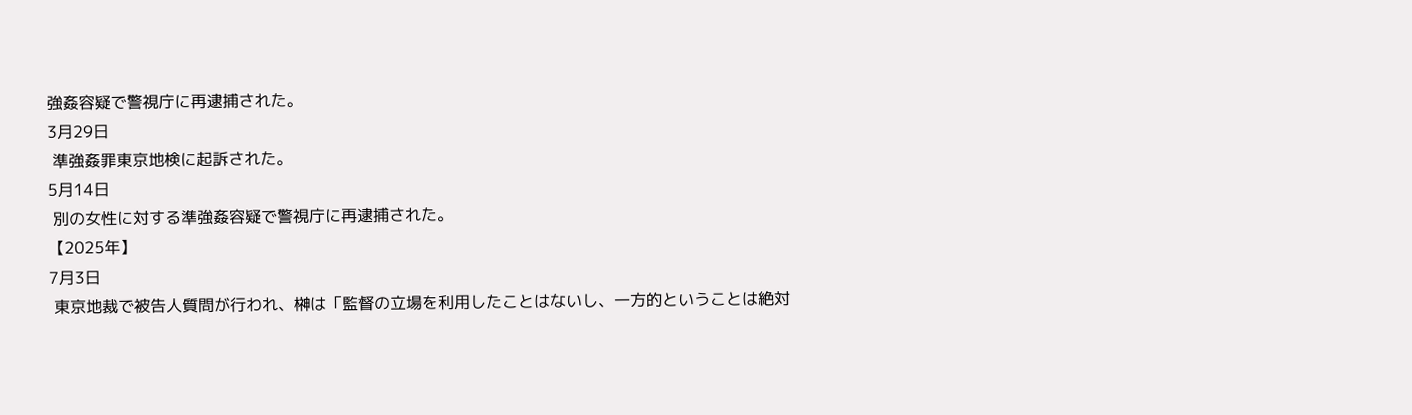強姦容疑で警視庁に再逮捕された。
3月29日
 準強姦罪東京地検に起訴された。
5月14日
 別の女性に対する準強姦容疑で警視庁に再逮捕された。
【2025年】
7月3日
 東京地裁で被告人質問が行われ、榊は「監督の立場を利用したことはないし、一方的ということは絶対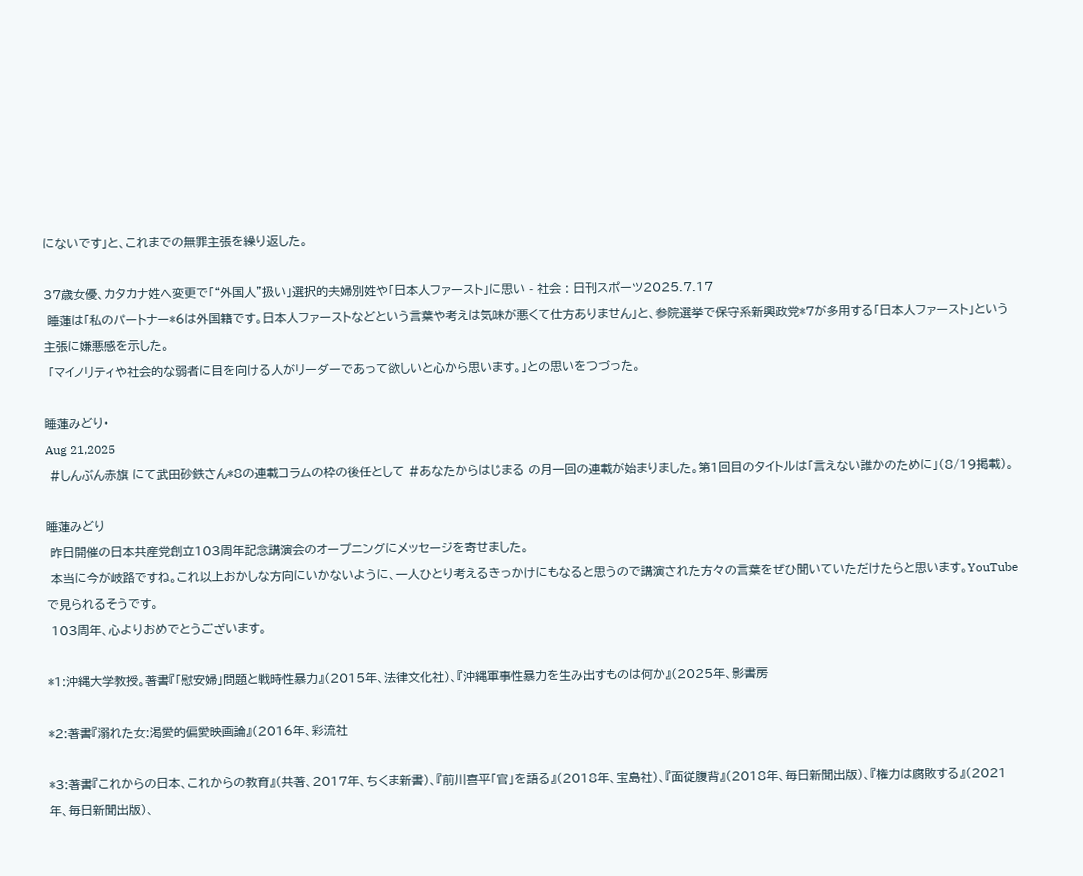にないです」と、これまでの無罪主張を繰り返した。

37歳女優、カタカナ姓へ変更で「“外国人”扱い」選択的夫婦別姓や「日本人ファースト」に思い - 社会 : 日刊スポーツ2025.7.17
 睡蓮は「私のパートナー*6は外国籍です。日本人ファーストなどという言葉や考えは気味が悪くて仕方ありません」と、参院選挙で保守系新興政党*7が多用する「日本人ファースト」という主張に嫌悪感を示した。
 「マイノリティや社会的な弱者に目を向ける人がリーダーであって欲しいと心から思います。」との思いをつづった。

睡蓮みどり·
Aug 21,2025
 #しんぶん赤旗 にて武田砂鉄さん*8の連載コラムの枠の後任として #あなたからはじまる の月一回の連載が始まりました。第1回目のタイトルは「言えない誰かのために」(8/19掲載)。

睡蓮みどり
 昨日開催の日本共産党創立103周年記念講演会のオープニングにメッセージを寄せました。
 本当に今が岐路ですね。これ以上おかしな方向にいかないように、一人ひとり考えるきっかけにもなると思うので講演された方々の言葉をぜひ聞いていただけたらと思います。YouTubeで見られるそうです。
 103周年、心よりおめでとうございます。

*1:沖縄大学教授。著書『「慰安婦」問題と戦時性暴力』(2015年、法律文化社)、『沖縄軍事性暴力を生み出すものは何か』(2025年、影書房

*2:著書『溺れた女:渇愛的偏愛映画論』(2016年、彩流社

*3:著書『これからの日本、これからの教育』(共著、2017年、ちくま新書)、『前川喜平「官」を語る』(2018年、宝島社)、『面従腹背』(2018年、毎日新聞出版)、『権力は腐敗する』(2021年、毎日新聞出版)、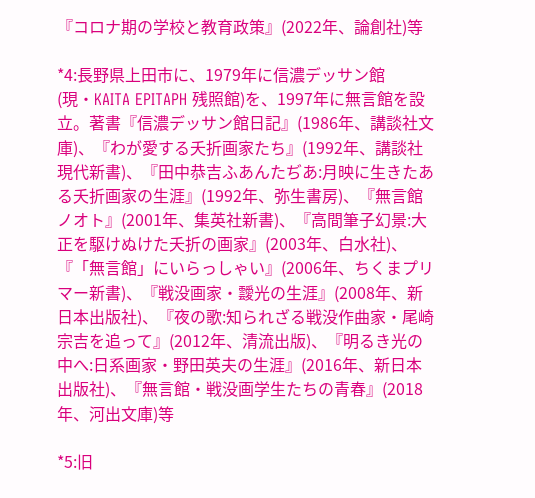『コロナ期の学校と教育政策』(2022年、論創社)等

*4:長野県上田市に、1979年に信濃デッサン館(現・KAITA EPITAPH 残照館)を、1997年に無言館を設立。著書『信濃デッサン館日記』(1986年、講談社文庫)、『わが愛する夭折画家たち』(1992年、講談社現代新書)、『田中恭吉ふあんたぢあ:月映に生きたある夭折画家の生涯』(1992年、弥生書房)、『無言館ノオト』(2001年、集英社新書)、『高間筆子幻景:大正を駆けぬけた夭折の画家』(2003年、白水社)、『「無言館」にいらっしゃい』(2006年、ちくまプリマー新書)、『戦没画家・靉光の生涯』(2008年、新日本出版社)、『夜の歌:知られざる戦没作曲家・尾崎宗吉を追って』(2012年、清流出版)、『明るき光の中へ:日系画家・野田英夫の生涯』(2016年、新日本出版社)、『無言館・戦没画学生たちの青春』(2018年、河出文庫)等

*5:旧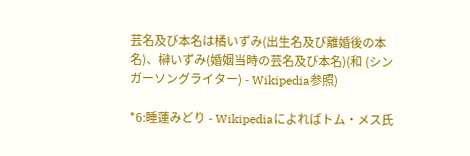芸名及び本名は橘いずみ(出生名及び離婚後の本名)、榊いずみ(婚姻当時の芸名及び本名)(和 (シンガーソングライター) - Wikipedia参照)

*6:睡蓮みどり - Wikipediaによればトム・メス氏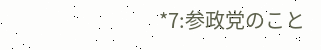*7:参政党のこと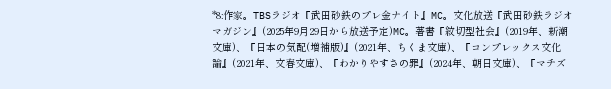*8:作家。TBSラジオ『武田砂鉄のプレ金ナイト』MC。文化放送『武田砂鉄ラジオマガジン』(2025年9月29日から放送予定)MC。著書『紋切型社会』(2019年、新潮文庫)、『日本の気配(増補版)』(2021年、ちくま文庫)、『コンプレックス文化論』(2021年、文春文庫)、『わかりやすさの罪』(2024年、朝日文庫)、『マチズ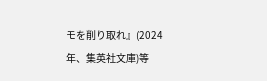モを削り取れ』(2024年、集英社文庫)等